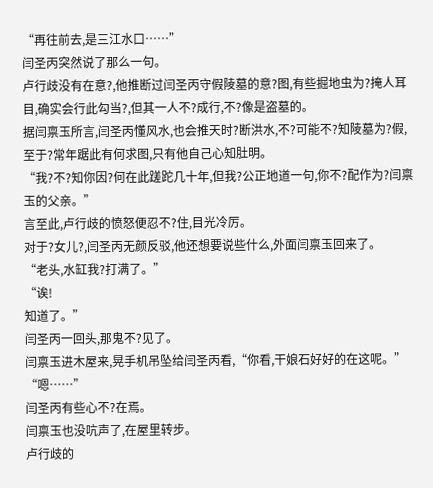“再往前去,是三江水口……”
闫圣丙突然说了那么一句。
卢行歧没有在意?,他推断过闫圣丙守假陵墓的意?图,有些掘地虫为?掩人耳目,确实会行此勾当?,但其一人不?成行,不?像是盗墓的。
据闫禀玉所言,闫圣丙懂风水,也会推天时?断洪水,不?可能不?知陵墓为?假,至于?常年踞此有何求图,只有他自己心知肚明。
“我?不?知你因?何在此蹉跎几十年,但我?公正地道一句,你不?配作为?闫禀玉的父亲。”
言至此,卢行歧的愤怒便忍不?住,目光冷厉。
对于?女儿?,闫圣丙无颜反驳,他还想要说些什么,外面闫禀玉回来了。
“老头,水缸我?打满了。”
“诶!
知道了。”
闫圣丙一回头,那鬼不?见了。
闫禀玉进木屋来,晃手机吊坠给闫圣丙看,“你看,干娘石好好的在这呢。”
“嗯……”
闫圣丙有些心不?在焉。
闫禀玉也没吭声了,在屋里转步。
卢行歧的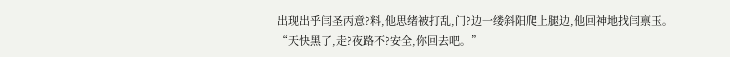出现出乎闫圣丙意?料,他思绪被打乱,门?边一缕斜阳爬上腿边,他回神地找闫禀玉。
“天快黑了,走?夜路不?安全,你回去吧。”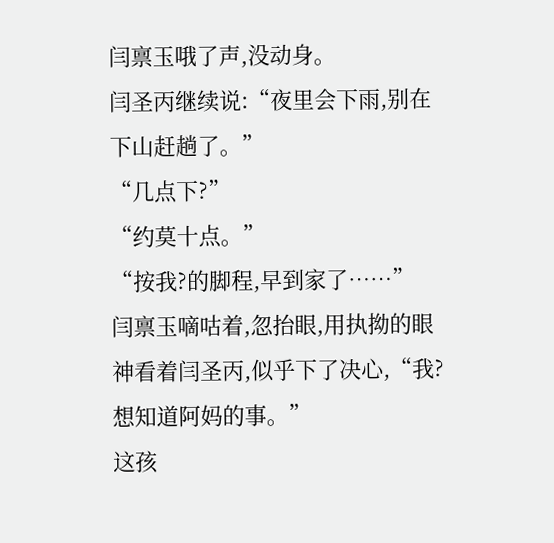闫禀玉哦了声,没动身。
闫圣丙继续说:“夜里会下雨,别在下山赶趟了。”
“几点下?”
“约莫十点。”
“按我?的脚程,早到家了……”
闫禀玉嘀咕着,忽抬眼,用执拗的眼神看着闫圣丙,似乎下了决心,“我?想知道阿妈的事。”
这孩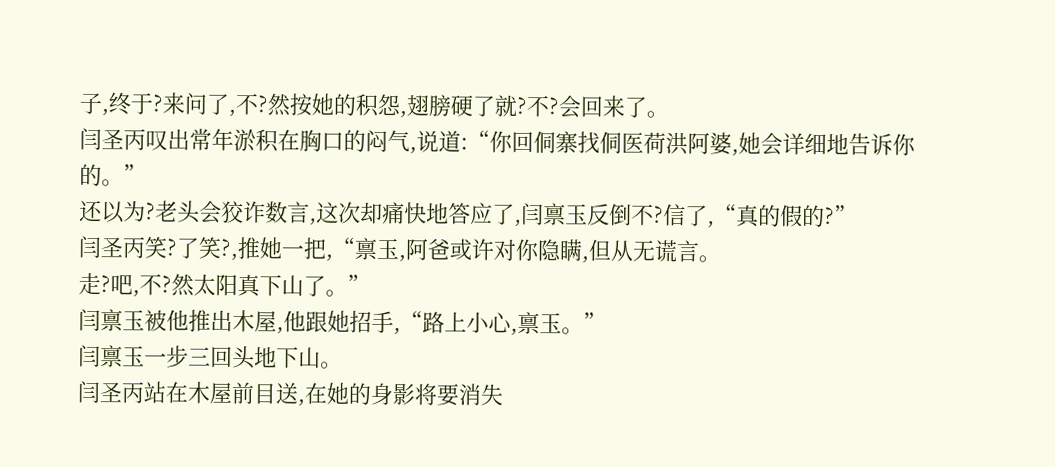子,终于?来问了,不?然按她的积怨,翅膀硬了就?不?会回来了。
闫圣丙叹出常年淤积在胸口的闷气,说道:“你回侗寨找侗医荷洪阿婆,她会详细地告诉你的。”
还以为?老头会狡诈数言,这次却痛快地答应了,闫禀玉反倒不?信了,“真的假的?”
闫圣丙笑?了笑?,推她一把,“禀玉,阿爸或许对你隐瞒,但从无谎言。
走?吧,不?然太阳真下山了。”
闫禀玉被他推出木屋,他跟她招手,“路上小心,禀玉。”
闫禀玉一步三回头地下山。
闫圣丙站在木屋前目送,在她的身影将要消失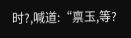时?,喊道:“禀玉,等?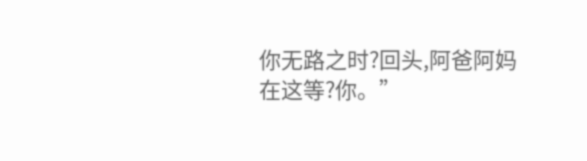你无路之时?回头,阿爸阿妈在这等?你。”